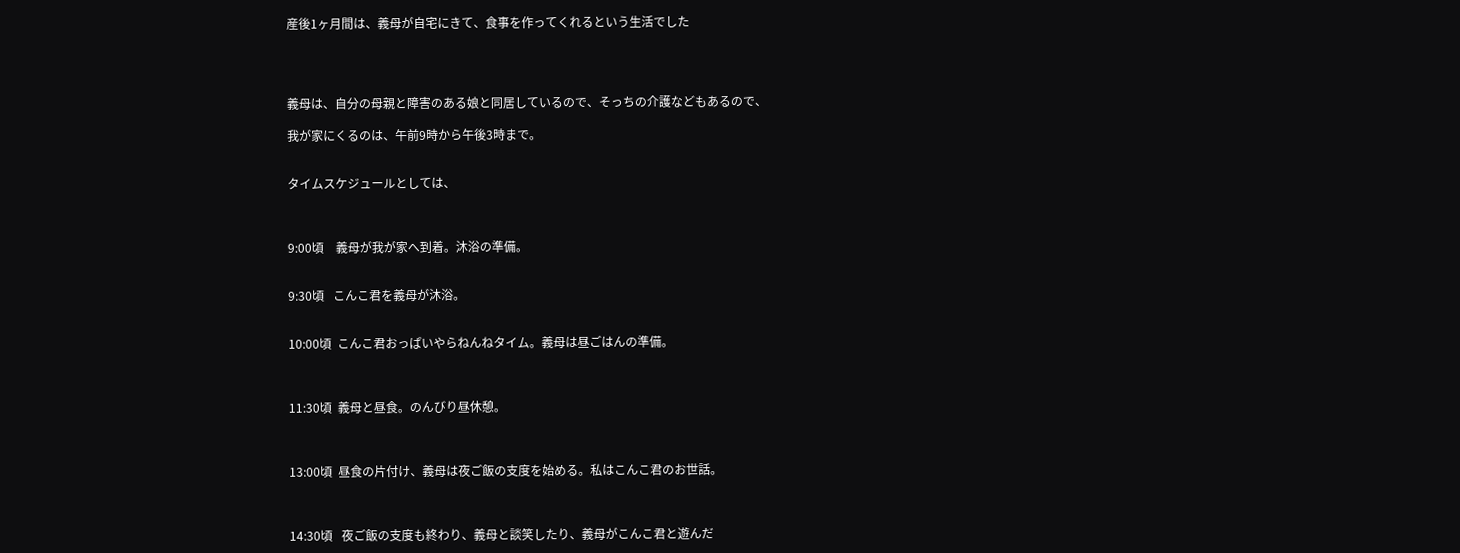産後1ヶ月間は、義母が自宅にきて、食事を作ってくれるという生活でした




義母は、自分の母親と障害のある娘と同居しているので、そっちの介護などもあるので、

我が家にくるのは、午前9時から午後3時まで。


タイムスケジュールとしては、



9:00頃    義母が我が家へ到着。沐浴の準備。


9:30頃   こんこ君を義母が沐浴。


10:00頃  こんこ君おっぱいやらねんねタイム。義母は昼ごはんの準備。



11:30頃  義母と昼食。のんびり昼休憩。



13:00頃  昼食の片付け、義母は夜ご飯の支度を始める。私はこんこ君のお世話。



14:30頃   夜ご飯の支度も終わり、義母と談笑したり、義母がこんこ君と遊んだ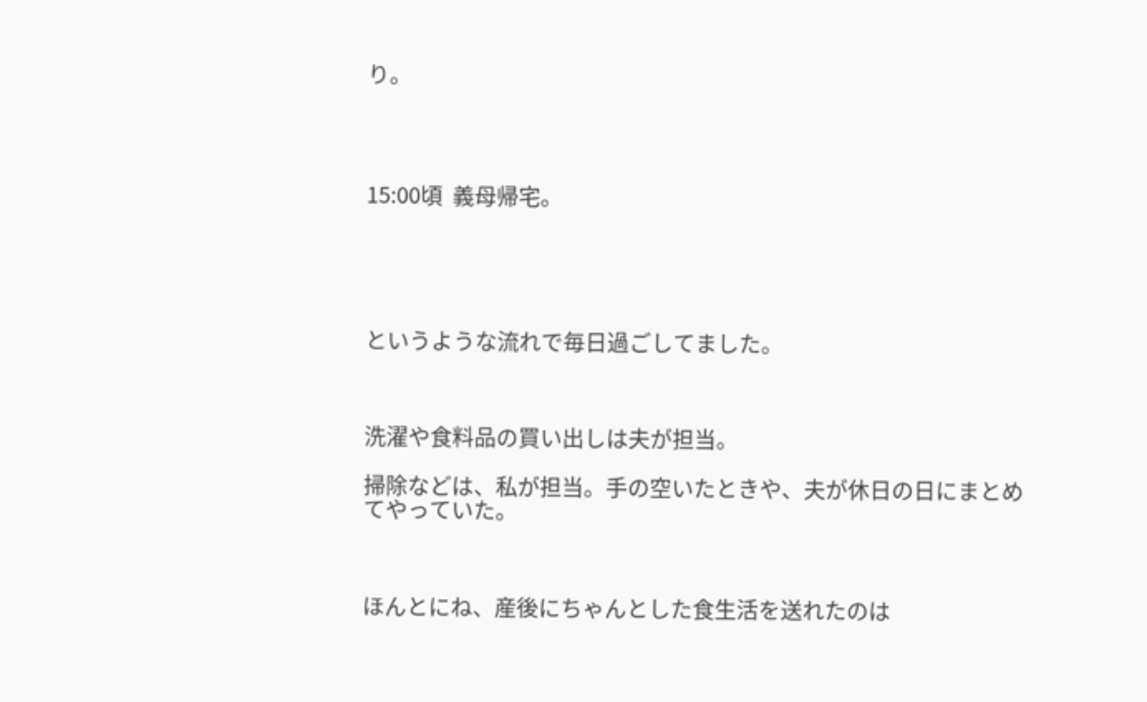り。




15:00頃  義母帰宅。





というような流れで毎日過ごしてました。



洗濯や食料品の買い出しは夫が担当。

掃除などは、私が担当。手の空いたときや、夫が休日の日にまとめてやっていた。



ほんとにね、産後にちゃんとした食生活を送れたのは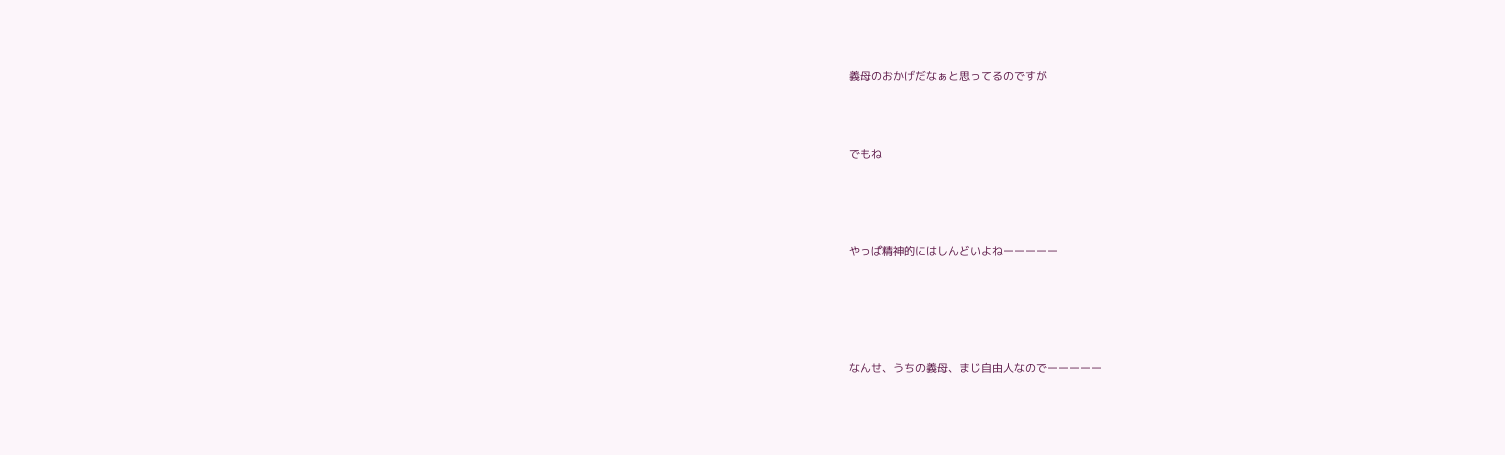義母のおかげだなぁと思ってるのですが



でもね




やっぱ精神的にはしんどいよねーーーーー





なんせ、うちの義母、まじ自由人なのでーーーーー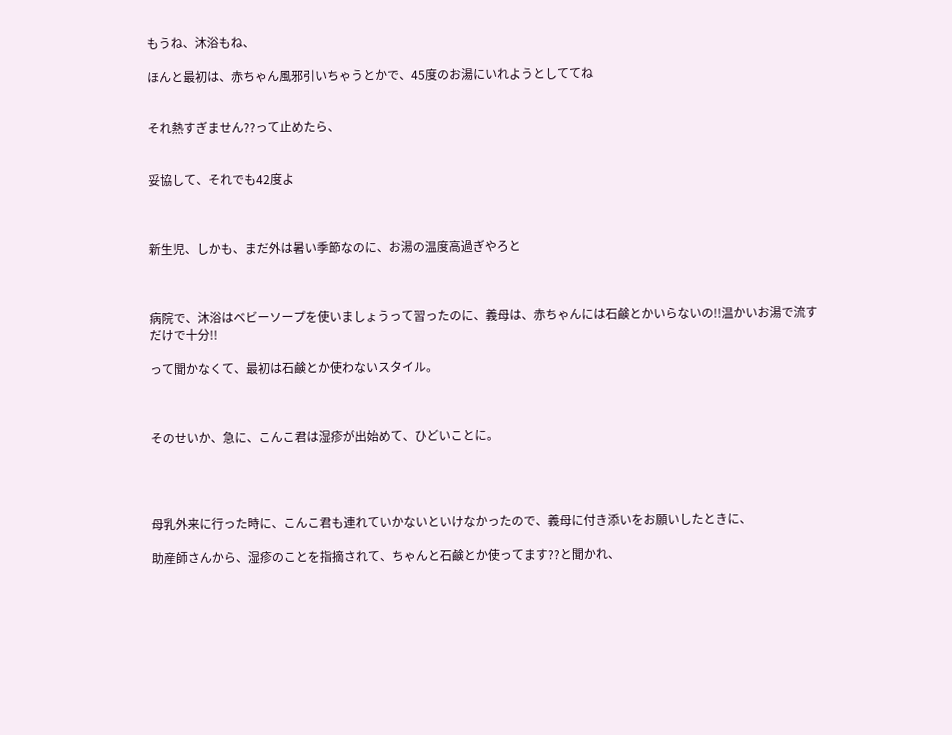もうね、沐浴もね、

ほんと最初は、赤ちゃん風邪引いちゃうとかで、45度のお湯にいれようとしててね


それ熱すぎません??って止めたら、


妥協して、それでも42度よ



新生児、しかも、まだ外は暑い季節なのに、お湯の温度高過ぎやろと



病院で、沐浴はベビーソープを使いましょうって習ったのに、義母は、赤ちゃんには石鹸とかいらないの!!温かいお湯で流すだけで十分!!

って聞かなくて、最初は石鹸とか使わないスタイル。



そのせいか、急に、こんこ君は湿疹が出始めて、ひどいことに。




母乳外来に行った時に、こんこ君も連れていかないといけなかったので、義母に付き添いをお願いしたときに、

助産師さんから、湿疹のことを指摘されて、ちゃんと石鹸とか使ってます??と聞かれ、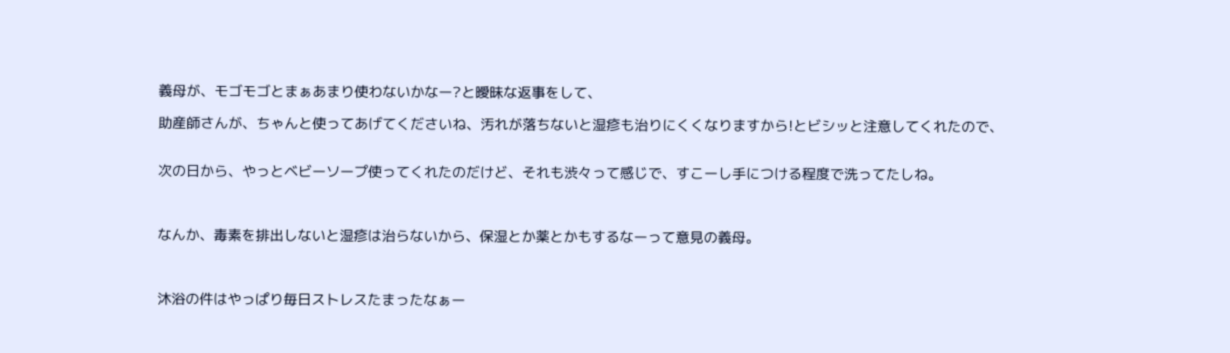義母が、モゴモゴとまぁあまり使わないかなー?と曖昧な返事をして、

助産師さんが、ちゃんと使ってあげてくださいね、汚れが落ちないと湿疹も治りにくくなりますから!とビシッと注意してくれたので、


次の日から、やっとベビーソープ使ってくれたのだけど、それも渋々って感じで、すこーし手につける程度で洗ってたしね。



なんか、毒素を排出しないと湿疹は治らないから、保湿とか薬とかもするなーって意見の義母。



沐浴の件はやっぱり毎日ストレスたまったなぁー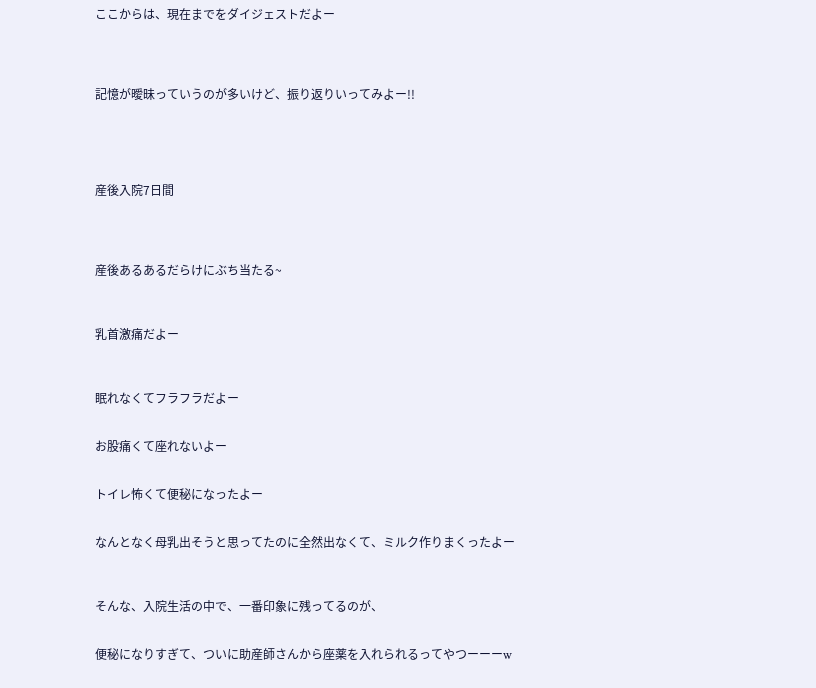ここからは、現在までをダイジェストだよー




記憶が曖昧っていうのが多いけど、振り返りいってみよー!!





産後入院7日間




産後あるあるだらけにぶち当たる~



乳首激痛だよー



眠れなくてフラフラだよー


お股痛くて座れないよー


トイレ怖くて便秘になったよー


なんとなく母乳出そうと思ってたのに全然出なくて、ミルク作りまくったよー



そんな、入院生活の中で、一番印象に残ってるのが、


便秘になりすぎて、ついに助産師さんから座薬を入れられるってやつーーーw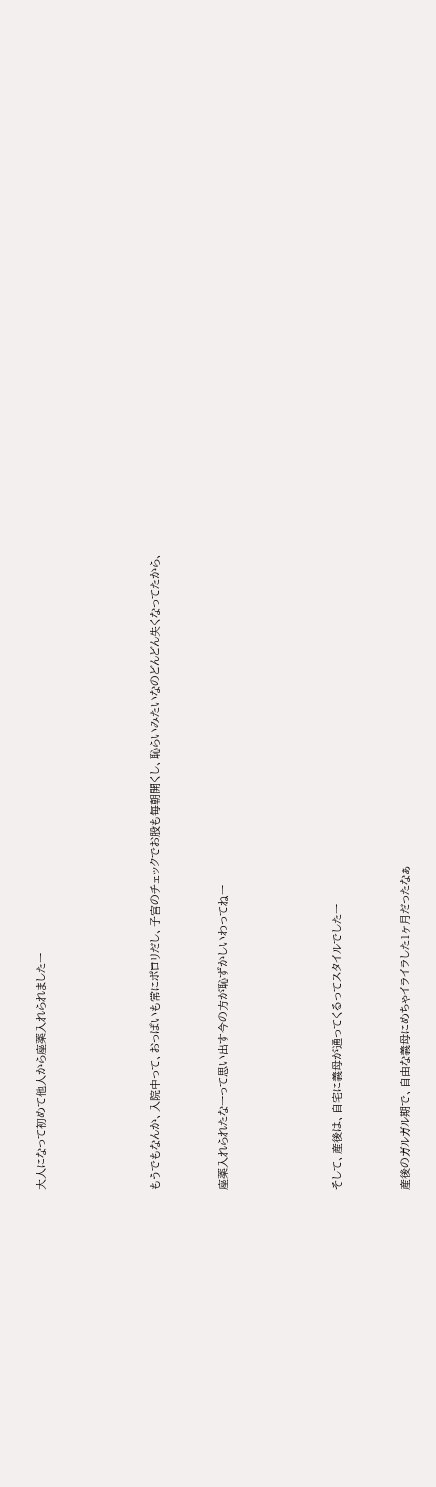大人になって初めて他人から座薬入れられましたー




もうでもなんか、入院中って、おっぱいも常にポロリだし、子宮のチェックでお股も毎朝開くし、恥らいみたいなのどんどん失くなってたから、


座薬入れられたなーって思い出す今の方が恥ずかしいわってねー




そして、産後は、自宅に義母が通ってくるってスタイルでしたー


産後のガルガル期で、自由な義母にめちゃイライラした1ヶ月だったなぁ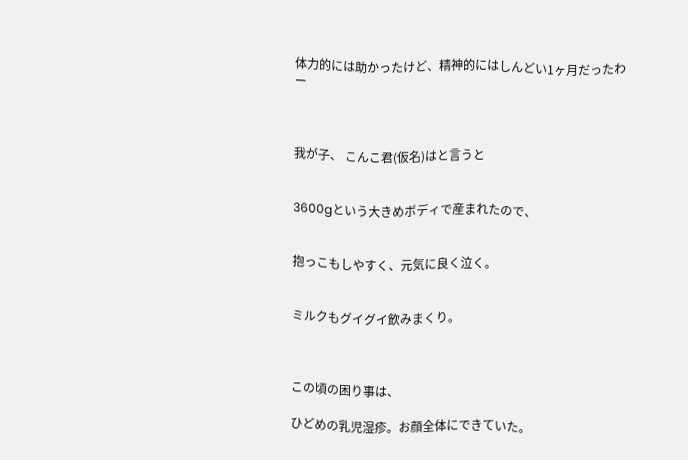体力的には助かったけど、精神的にはしんどい1ヶ月だったわー



我が子、 こんこ君(仮名)はと言うと


3600gという大きめボディで産まれたので、


抱っこもしやすく、元気に良く泣く。


ミルクもグイグイ飲みまくり。



この頃の困り事は、

ひどめの乳児湿疹。お顔全体にできていた。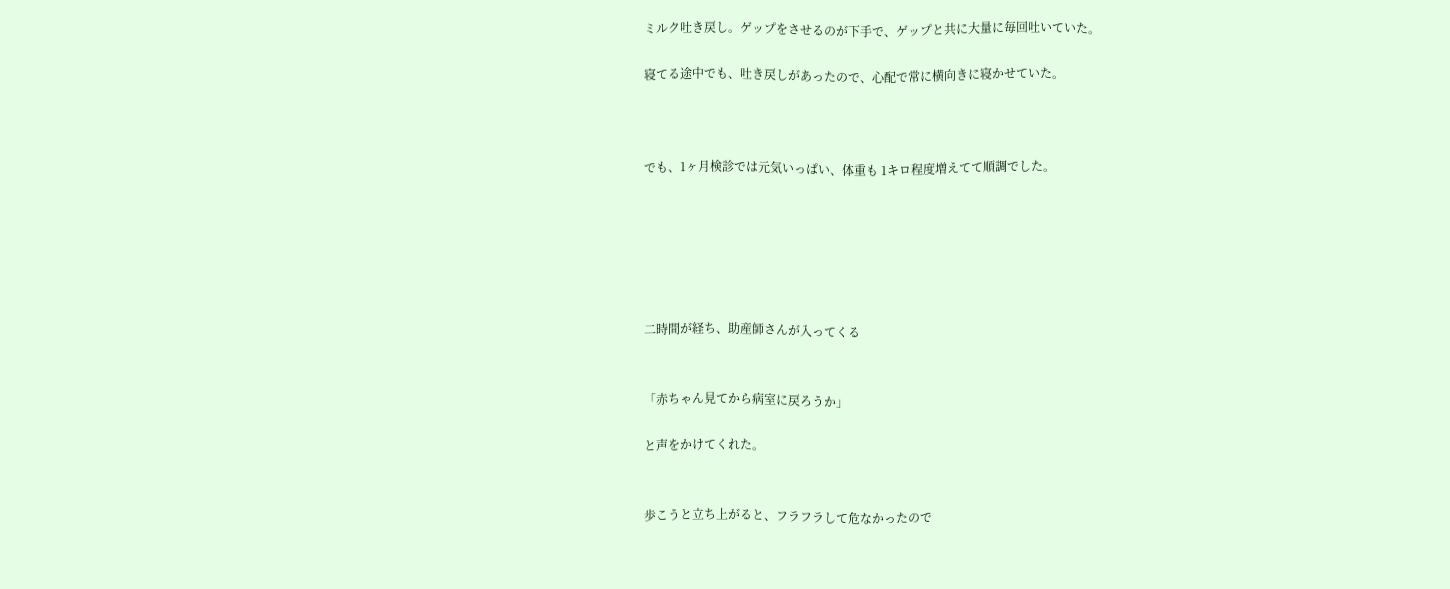ミルク吐き戻し。ゲップをさせるのが下手で、ゲップと共に大量に毎回吐いていた。

寝てる途中でも、吐き戻しがあったので、心配で常に横向きに寝かせていた。



でも、1ヶ月検診では元気いっぱい、体重も 1キロ程度増えてて順調でした。






二時間が経ち、助産師さんが入ってくる


「赤ちゃん見てから病室に戻ろうか」

と声をかけてくれた。


歩こうと立ち上がると、フラフラして危なかったので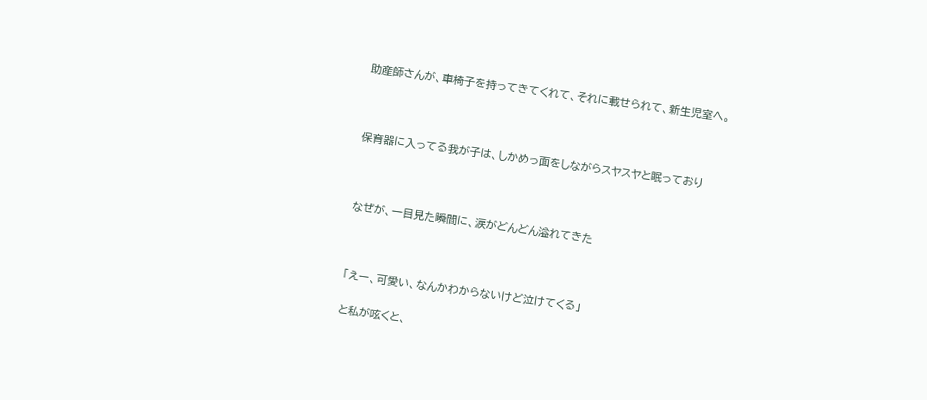助産師さんが、車椅子を持ってきてくれて、それに載せられて、新生児室へ。



保育器に入ってる我が子は、しかめっ面をしながらスヤスヤと眠っており



なぜが、一目見た瞬間に、涙がどんどん溢れてきた



「えー、可愛い、なんかわからないけど泣けてくる」

と私が呟くと、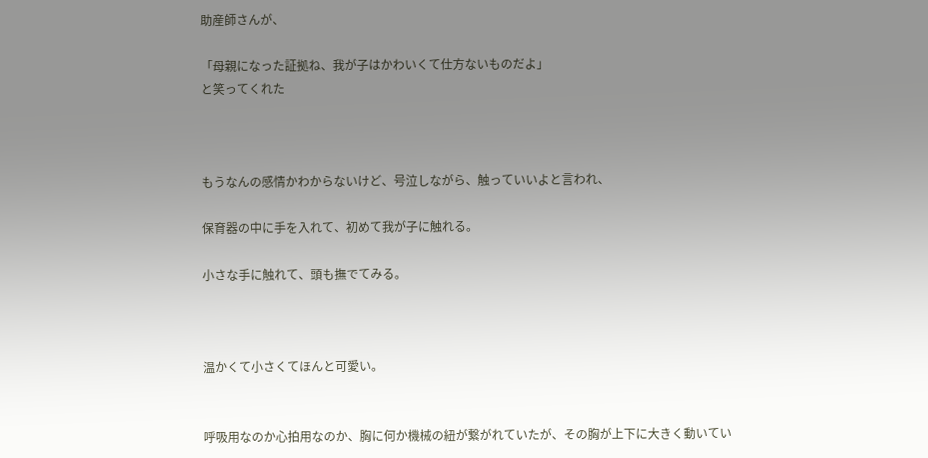助産師さんが、

「母親になった証拠ね、我が子はかわいくて仕方ないものだよ」
と笑ってくれた



もうなんの感情かわからないけど、号泣しながら、触っていいよと言われ、

保育器の中に手を入れて、初めて我が子に触れる。

小さな手に触れて、頭も撫でてみる。



温かくて小さくてほんと可愛い。


呼吸用なのか心拍用なのか、胸に何か機械の紐が繋がれていたが、その胸が上下に大きく動いてい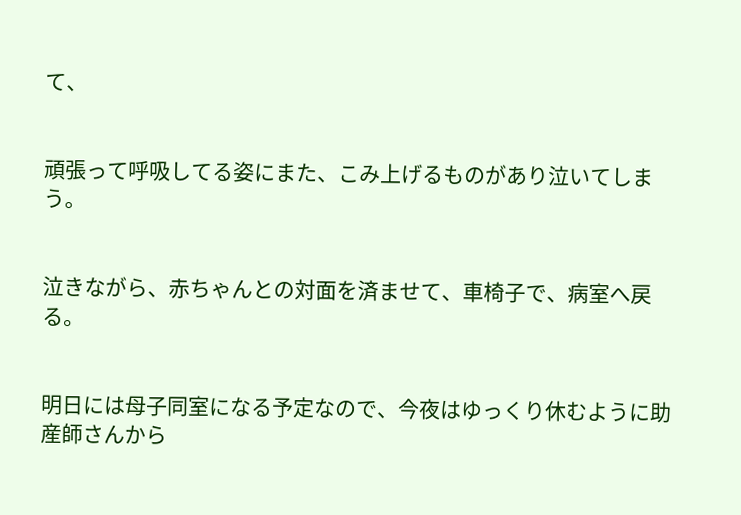て、


頑張って呼吸してる姿にまた、こみ上げるものがあり泣いてしまう。


泣きながら、赤ちゃんとの対面を済ませて、車椅子で、病室へ戻る。


明日には母子同室になる予定なので、今夜はゆっくり休むように助産師さんから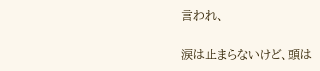言われ、


涙は止まらないけど、頭は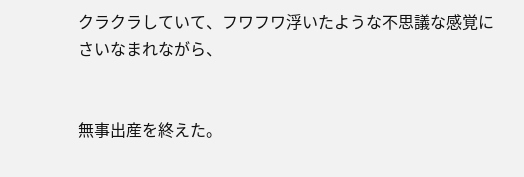クラクラしていて、フワフワ浮いたような不思議な感覚にさいなまれながら、


無事出産を終えた。